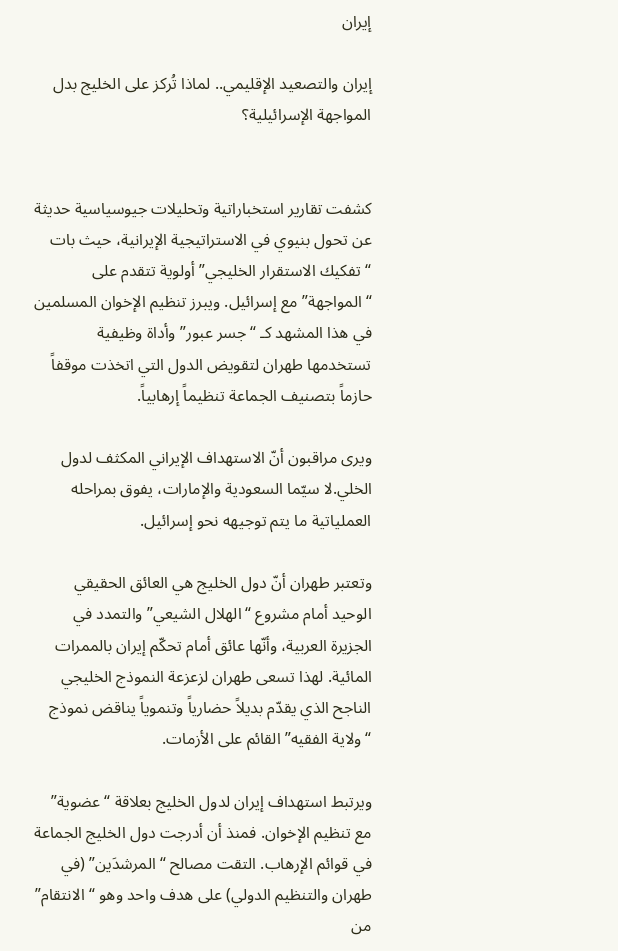إيران

إيران والتصعيد الإقليمي.. لماذا تُركز على الخليج بدل المواجهة الإسرائيلية؟


كشفت تقارير استخباراتية وتحليلات جيوسياسية حديثة عن تحول بنيوي في الاستراتيجية الإيرانية، حيث بات “تفكيك الاستقرار الخليجي” أولوية تتقدم على “المواجهة” مع إسرائيل. ويبرز تنظيم الإخوان المسلمين في هذا المشهد كـ “جسر عبور” وأداة وظيفية تستخدمها طهران لتقويض الدول التي اتخذت موقفاً حازماً بتصنيف الجماعة تنظيماً إرهابياً.

ويرى مراقبون أنّ الاستهداف الإيراني المكثف لدول الخلي.لا سيّما السعودية والإمارات، يفوق بمراحله العملياتية ما يتم توجيهه نحو إسرائيل.

وتعتبر طهران أنّ دول الخليج هي العائق الحقيقي الوحيد أمام مشروع “الهلال الشيعي” والتمدد في الجزيرة العربية، وأنّها عائق أمام تحكّم إيران بالممرات المائية. لهذا تسعى طهران لزعزعة النموذج الخليجي الناجح الذي يقدّم بديلاً حضارياً وتنموياً يناقض نموذج “ولاية الفقيه” القائم على الأزمات.

ويرتبط استهداف إيران لدول الخليج بعلاقة “عضوية” مع تنظيم الإخوان. فمنذ أن أدرجت دول الخليج الجماعة في قوائم الإرهاب. التقت مصالح “المرشدَين” (في طهران والتنظيم الدولي) على هدف واحد وهو “الانتقام” من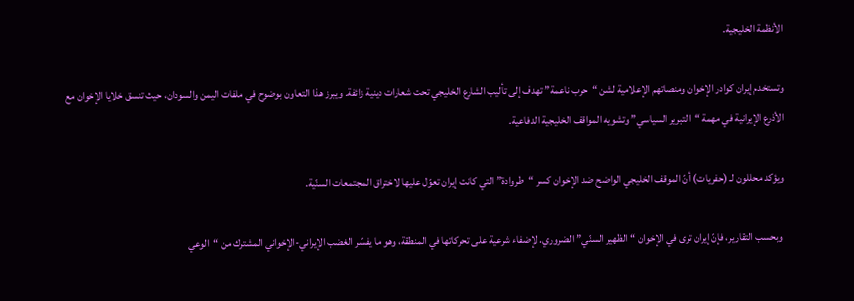الأنظمة الخليجية.

وتستخدم إيران كوادر الإخوان ومنصاتهم الإعلامية لشن “حرب ناعمة” تهدف إلى تأليب الشارع الخليجي تحت شعارات دينية زائفة. ويبرز هذا التعاون بوضوح في ملفات اليمن والسودان، حيث تنسق خلايا الإخوان مع الأذرع الإيرانية في مهمة “التبرير السياسي” وتشويه المواقف الخليجية الدفاعية.

ويؤكد محللون لـ (حفريات) أنّ الموقف الخليجي الواضح ضد الإخوان كسر “طروادة” التي كانت إيران تعوّل عليها لاختراق المجتمعات السنّية.

 وبحسب التقارير، فإنّ إيران ترى في الإخوان “الظهير السنّي” الضروري. لإضفاء شرعية على تحركاتها في المنطقة، وهو ما يفسّر الغضب الإيراني-الإخواني المشترك من “الوعي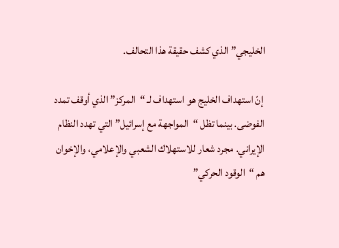الخليجي” الذي كشف حقيقة هذا التحالف.

 إنّ استهداف الخليج هو استهداف لـ “المركز” الذي أوقف تمدد الفوضى. بينما تظل “المواجهة مع إسرائيل” التي تهدد النظام الإيراني. مجرد شعار للاستهلاك الشعبي والإعلامي، والإخوان هم “الوقود الحركي”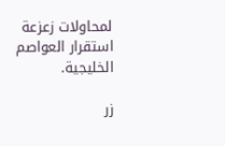لمحاولات زعزعة استقرار العواصم الخليجية.

زر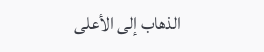الذهاب إلى الأعلى